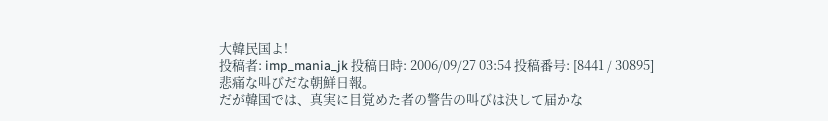大韓民国よ!
投稿者: imp_mania_jk 投稿日時: 2006/09/27 03:54 投稿番号: [8441 / 30895]
悲痛な叫びだな朝鮮日報。
だが韓国では、真実に目覚めた者の警告の叫びは決して届かな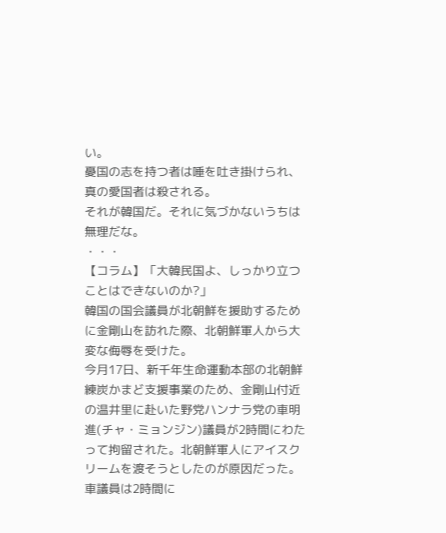い。
憂国の志を持つ者は唾を吐き掛けられ、真の愛国者は殺される。
それが韓国だ。それに気づかないうちは無理だな。
・・・
【コラム】「大韓民国よ、しっかり立つことはできないのか?」
韓国の国会議員が北朝鮮を援助するために金剛山を訪れた際、北朝鮮軍人から大変な侮辱を受けた。
今月17日、新千年生命運動本部の北朝鮮練炭かまど支援事業のため、金剛山付近の温井里に赴いた野党ハンナラ党の車明進(チャ・ミョンジン)議員が2時間にわたって拘留された。北朝鮮軍人にアイスクリームを渡そうとしたのが原因だった。車議員は2時間に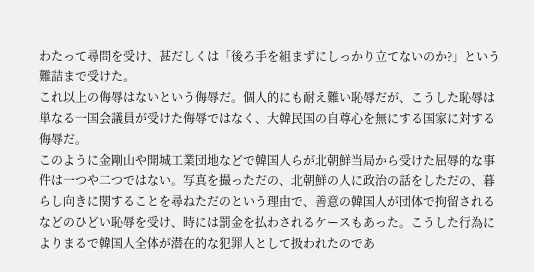わたって尋問を受け、甚だしくは「後ろ手を組まずにしっかり立てないのか?」という難詰まで受けた。
これ以上の侮辱はないという侮辱だ。個人的にも耐え難い恥辱だが、こうした恥辱は単なる一国会議員が受けた侮辱ではなく、大韓民国の自尊心を無にする国家に対する侮辱だ。
このように金剛山や開城工業団地などで韓国人らが北朝鮮当局から受けた屈辱的な事件は一つや二つではない。写真を撮っただの、北朝鮮の人に政治の話をしただの、暮らし向きに関することを尋ねただのという理由で、善意の韓国人が団体で拘留されるなどのひどい恥辱を受け、時には罰金を払わされるケースもあった。こうした行為によりまるで韓国人全体が潜在的な犯罪人として扱われたのであ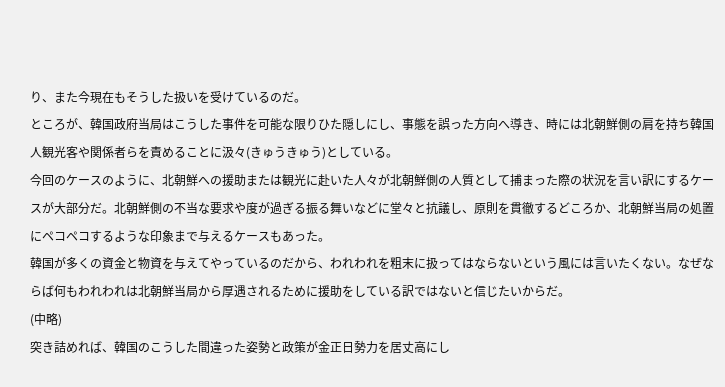り、また今現在もそうした扱いを受けているのだ。
ところが、韓国政府当局はこうした事件を可能な限りひた隠しにし、事態を誤った方向へ導き、時には北朝鮮側の肩を持ち韓国人観光客や関係者らを責めることに汲々(きゅうきゅう)としている。
今回のケースのように、北朝鮮への援助または観光に赴いた人々が北朝鮮側の人質として捕まった際の状況を言い訳にするケースが大部分だ。北朝鮮側の不当な要求や度が過ぎる振る舞いなどに堂々と抗議し、原則を貫徹するどころか、北朝鮮当局の処置にペコペコするような印象まで与えるケースもあった。
韓国が多くの資金と物資を与えてやっているのだから、われわれを粗末に扱ってはならないという風には言いたくない。なぜならば何もわれわれは北朝鮮当局から厚遇されるために援助をしている訳ではないと信じたいからだ。
(中略)
突き詰めれば、韓国のこうした間違った姿勢と政策が金正日勢力を居丈高にし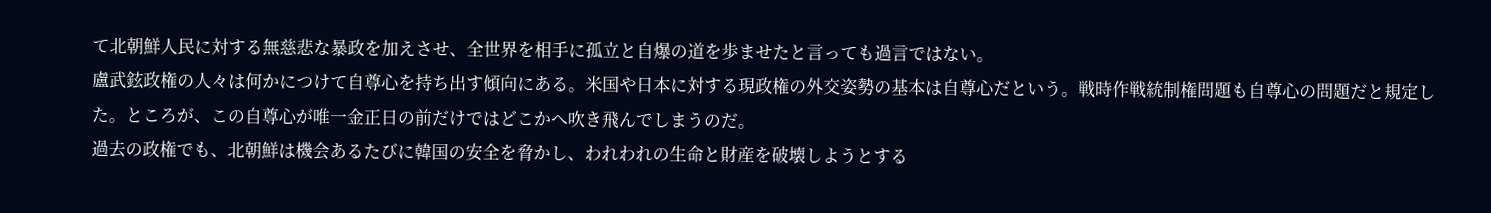て北朝鮮人民に対する無慈悲な暴政を加えさせ、全世界を相手に孤立と自爆の道を歩ませたと言っても過言ではない。
盧武鉉政権の人々は何かにつけて自尊心を持ち出す傾向にある。米国や日本に対する現政権の外交姿勢の基本は自尊心だという。戦時作戦統制権問題も自尊心の問題だと規定した。ところが、この自尊心が唯一金正日の前だけではどこかへ吹き飛んでしまうのだ。
過去の政権でも、北朝鮮は機会あるたびに韓国の安全を脅かし、われわれの生命と財産を破壊しようとする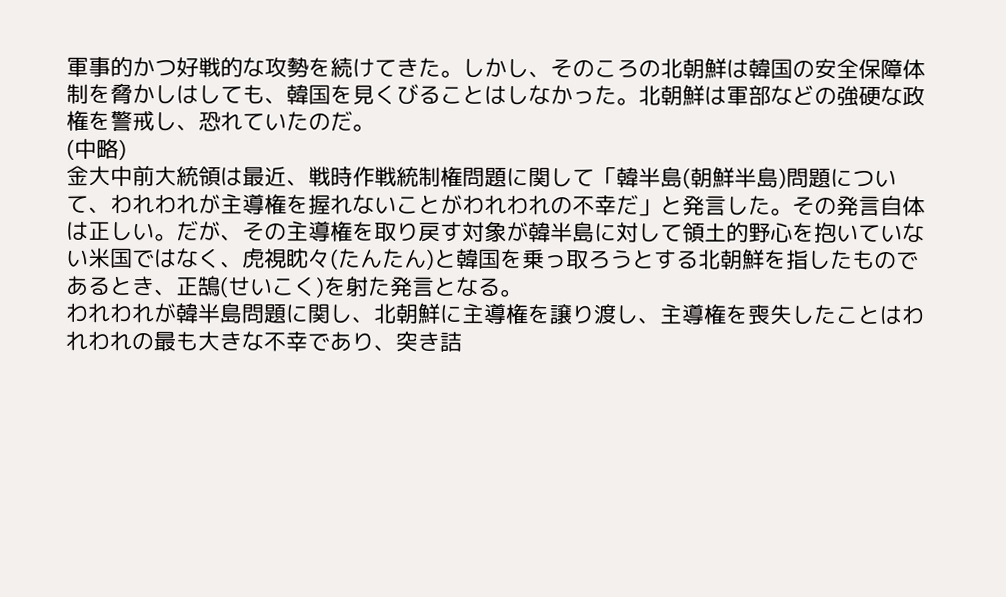軍事的かつ好戦的な攻勢を続けてきた。しかし、そのころの北朝鮮は韓国の安全保障体制を脅かしはしても、韓国を見くびることはしなかった。北朝鮮は軍部などの強硬な政権を警戒し、恐れていたのだ。
(中略)
金大中前大統領は最近、戦時作戦統制権問題に関して「韓半島(朝鮮半島)問題について、われわれが主導権を握れないことがわれわれの不幸だ」と発言した。その発言自体は正しい。だが、その主導権を取り戻す対象が韓半島に対して領土的野心を抱いていない米国ではなく、虎視眈々(たんたん)と韓国を乗っ取ろうとする北朝鮮を指したものであるとき、正鵠(せいこく)を射た発言となる。
われわれが韓半島問題に関し、北朝鮮に主導権を譲り渡し、主導権を喪失したことはわれわれの最も大きな不幸であり、突き詰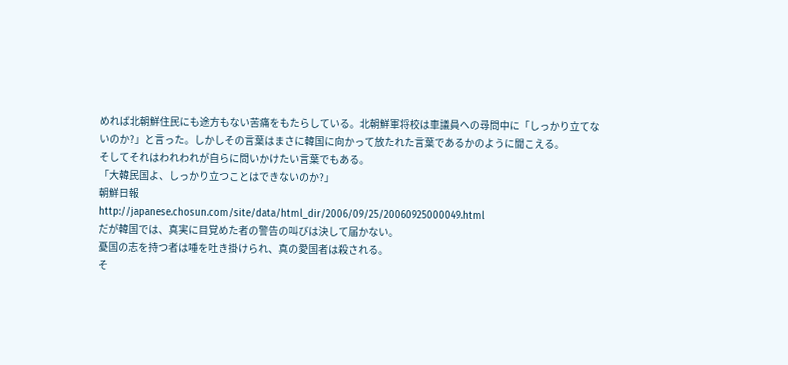めれば北朝鮮住民にも途方もない苦痛をもたらしている。北朝鮮軍将校は車議員への尋問中に「しっかり立てないのか?」と言った。しかしその言葉はまさに韓国に向かって放たれた言葉であるかのように聞こえる。
そしてそれはわれわれが自らに問いかけたい言葉でもある。
「大韓民国よ、しっかり立つことはできないのか?」
朝鮮日報
http://japanese.chosun.com/site/data/html_dir/2006/09/25/20060925000049.html
だが韓国では、真実に目覚めた者の警告の叫びは決して届かない。
憂国の志を持つ者は唾を吐き掛けられ、真の愛国者は殺される。
そ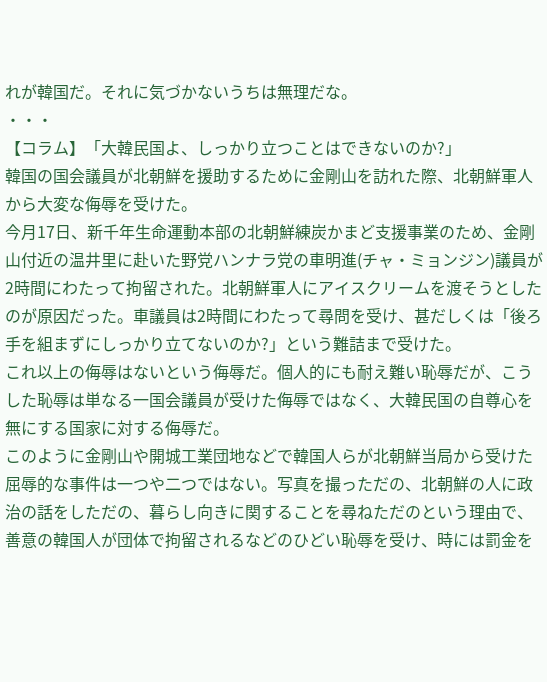れが韓国だ。それに気づかないうちは無理だな。
・・・
【コラム】「大韓民国よ、しっかり立つことはできないのか?」
韓国の国会議員が北朝鮮を援助するために金剛山を訪れた際、北朝鮮軍人から大変な侮辱を受けた。
今月17日、新千年生命運動本部の北朝鮮練炭かまど支援事業のため、金剛山付近の温井里に赴いた野党ハンナラ党の車明進(チャ・ミョンジン)議員が2時間にわたって拘留された。北朝鮮軍人にアイスクリームを渡そうとしたのが原因だった。車議員は2時間にわたって尋問を受け、甚だしくは「後ろ手を組まずにしっかり立てないのか?」という難詰まで受けた。
これ以上の侮辱はないという侮辱だ。個人的にも耐え難い恥辱だが、こうした恥辱は単なる一国会議員が受けた侮辱ではなく、大韓民国の自尊心を無にする国家に対する侮辱だ。
このように金剛山や開城工業団地などで韓国人らが北朝鮮当局から受けた屈辱的な事件は一つや二つではない。写真を撮っただの、北朝鮮の人に政治の話をしただの、暮らし向きに関することを尋ねただのという理由で、善意の韓国人が団体で拘留されるなどのひどい恥辱を受け、時には罰金を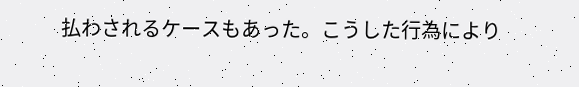払わされるケースもあった。こうした行為により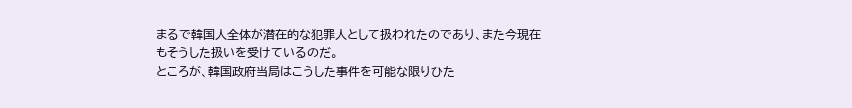まるで韓国人全体が潜在的な犯罪人として扱われたのであり、また今現在もそうした扱いを受けているのだ。
ところが、韓国政府当局はこうした事件を可能な限りひた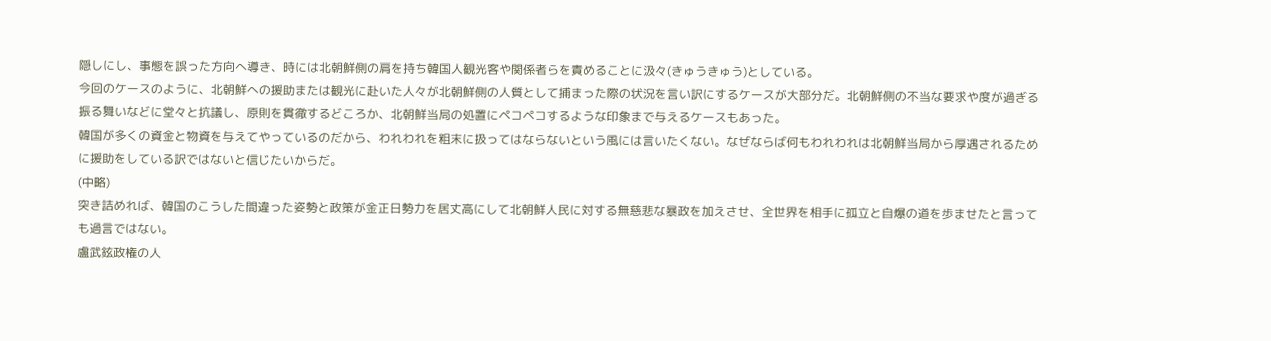隠しにし、事態を誤った方向へ導き、時には北朝鮮側の肩を持ち韓国人観光客や関係者らを責めることに汲々(きゅうきゅう)としている。
今回のケースのように、北朝鮮への援助または観光に赴いた人々が北朝鮮側の人質として捕まった際の状況を言い訳にするケースが大部分だ。北朝鮮側の不当な要求や度が過ぎる振る舞いなどに堂々と抗議し、原則を貫徹するどころか、北朝鮮当局の処置にペコペコするような印象まで与えるケースもあった。
韓国が多くの資金と物資を与えてやっているのだから、われわれを粗末に扱ってはならないという風には言いたくない。なぜならば何もわれわれは北朝鮮当局から厚遇されるために援助をしている訳ではないと信じたいからだ。
(中略)
突き詰めれば、韓国のこうした間違った姿勢と政策が金正日勢力を居丈高にして北朝鮮人民に対する無慈悲な暴政を加えさせ、全世界を相手に孤立と自爆の道を歩ませたと言っても過言ではない。
盧武鉉政権の人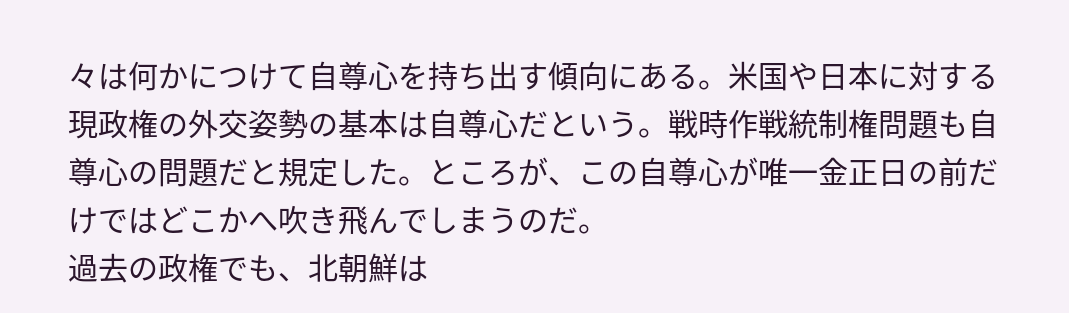々は何かにつけて自尊心を持ち出す傾向にある。米国や日本に対する現政権の外交姿勢の基本は自尊心だという。戦時作戦統制権問題も自尊心の問題だと規定した。ところが、この自尊心が唯一金正日の前だけではどこかへ吹き飛んでしまうのだ。
過去の政権でも、北朝鮮は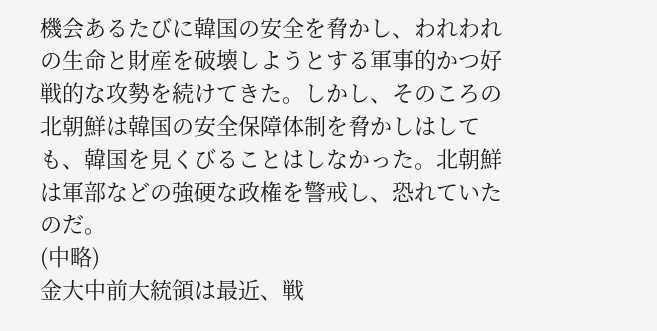機会あるたびに韓国の安全を脅かし、われわれの生命と財産を破壊しようとする軍事的かつ好戦的な攻勢を続けてきた。しかし、そのころの北朝鮮は韓国の安全保障体制を脅かしはしても、韓国を見くびることはしなかった。北朝鮮は軍部などの強硬な政権を警戒し、恐れていたのだ。
(中略)
金大中前大統領は最近、戦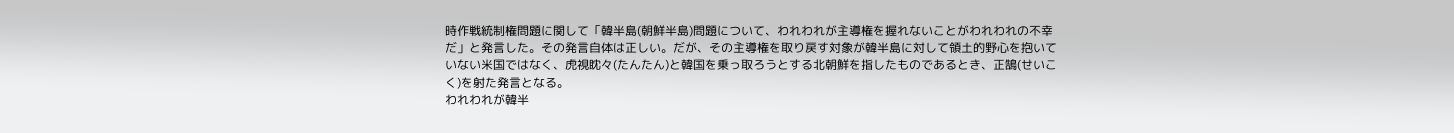時作戦統制権問題に関して「韓半島(朝鮮半島)問題について、われわれが主導権を握れないことがわれわれの不幸だ」と発言した。その発言自体は正しい。だが、その主導権を取り戻す対象が韓半島に対して領土的野心を抱いていない米国ではなく、虎視眈々(たんたん)と韓国を乗っ取ろうとする北朝鮮を指したものであるとき、正鵠(せいこく)を射た発言となる。
われわれが韓半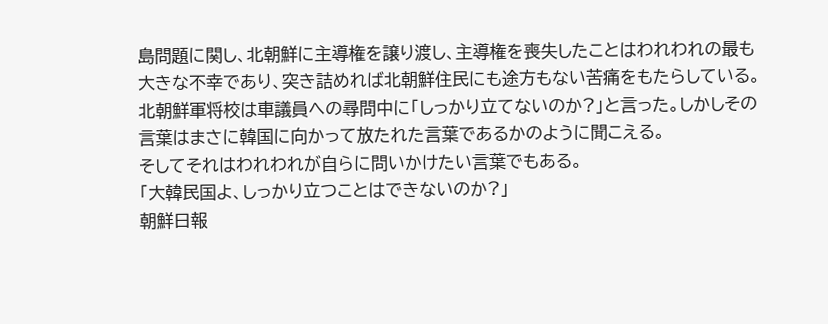島問題に関し、北朝鮮に主導権を譲り渡し、主導権を喪失したことはわれわれの最も大きな不幸であり、突き詰めれば北朝鮮住民にも途方もない苦痛をもたらしている。北朝鮮軍将校は車議員への尋問中に「しっかり立てないのか?」と言った。しかしその言葉はまさに韓国に向かって放たれた言葉であるかのように聞こえる。
そしてそれはわれわれが自らに問いかけたい言葉でもある。
「大韓民国よ、しっかり立つことはできないのか?」
朝鮮日報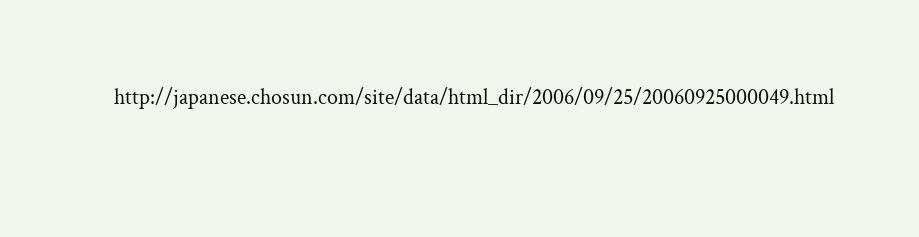http://japanese.chosun.com/site/data/html_dir/2006/09/25/20060925000049.html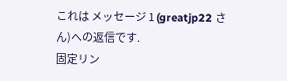これは メッセージ 1 (greatjp22 さん)への返信です.
固定リン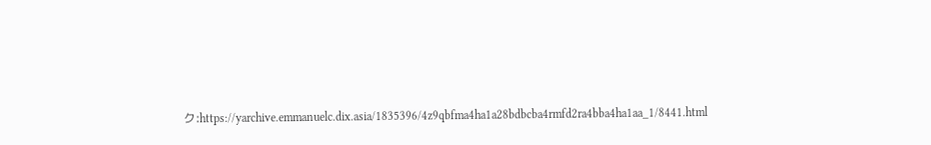ク:https://yarchive.emmanuelc.dix.asia/1835396/4z9qbfma4ha1a28bdbcba4rmfd2ra4bba4ha1aa_1/8441.html